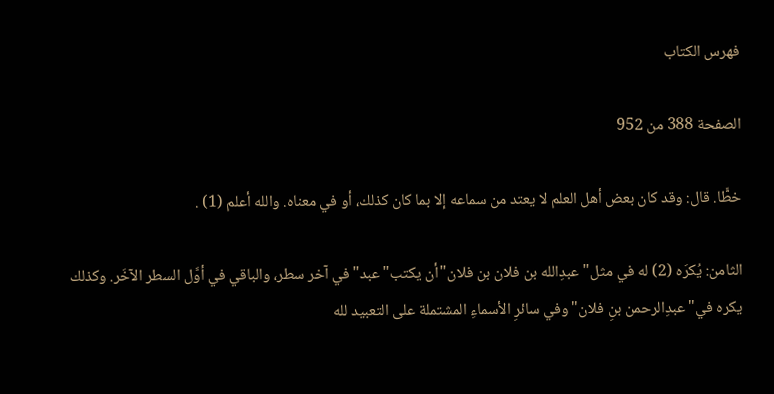فهرس الكتاب

الصفحة 388 من 952

خطًّا. قال: وقد كان بعض أهل العلم لا يعتد من سماعه إلا بما كان كذلك، أو في معناه. والله أعلم (1) .

الثامن: يُكرَه (2) له في مثل"عبدِالله بن فلان بن فلان"أن يكتب"عبد"في آخر سطر، والباقي في أوَّل السطر الآخَر. وكذلك يكره في"عبدِالرحمن بنِ فلان"وفي سائرِ الأسماءِ المشتملة على التعبيد لله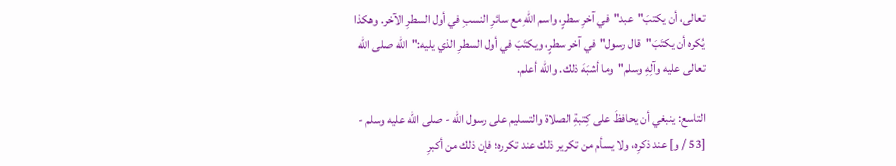تعالى، أن يكتبَ"عبد"في آخرِ سطرٍ، واسم اللهِ مع سائرِ النسبِ في أول السطرِ الآخر. وهكذا يُكره أن يكتَبَ"قال رسول"في آخر سطرٍ، ويكتَبَ في أول السطرِ الذي يليه:"الله صلى الله تعالى عليه وآلِهِ وسلم"وما أشبَهَ ذلك. والله أعلم.

التاسع: ينبغي أن يحافظَ على كِتبةِ الصلاة والتسليم على رسول الله - صلى الله عليه وسلم - [53 / و] عند ذكرِه، ولا يسأم من تكرير ذلك عند تكرره؛ فإن ذلك من أكبرِ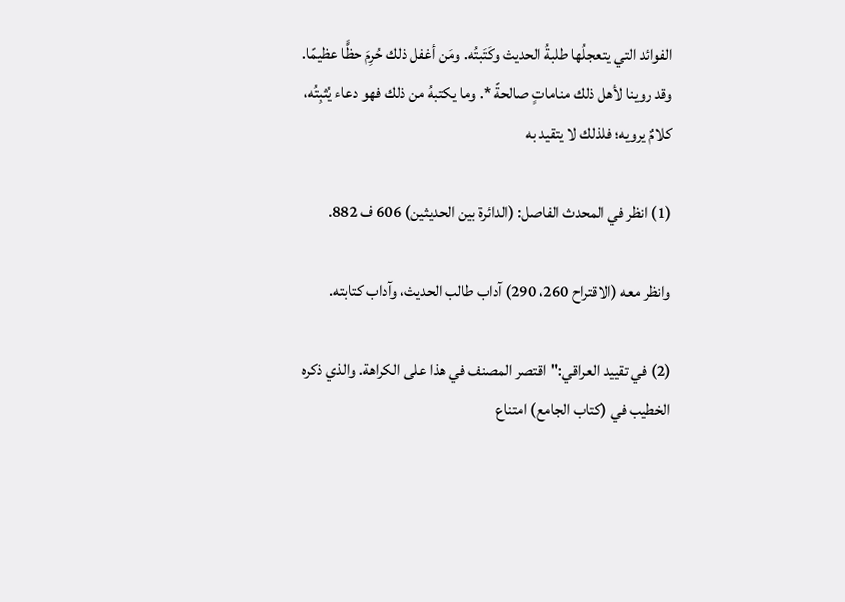الفوائد التي يتعجلُها طلبةُ الحديث وكَتَبتُه. ومَن أغفل ذلك حُرِمَ حظًّا عظيمًا. وقد روينا لأهل ذلك مناماتٍ صالحةً *. وما يكتبهُ من ذلك فهو دعاء يُثبِتُه، كلامٌ يرويه؛ فلذلك لا يتقيد به

(1) انظر في المحدث الفاصل: (الدائرة بين الحديثين) 606 ف 882.

وانظر معه (الاقتراح 260، 290) آداب طالب الحديث، وآداب كتابته.

(2) في تقييد العراقي:"اقتصر المصنف في هذا على الكراهة. والذي ذكره الخطيب في (كتاب الجامع) امتناع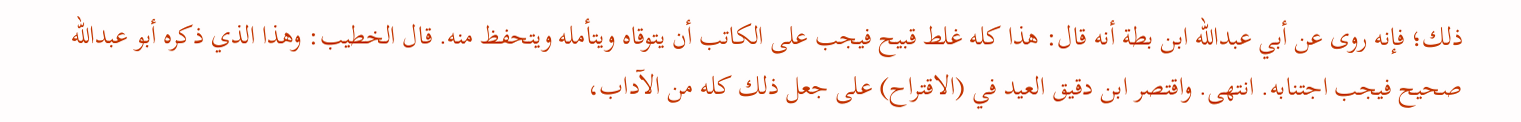ذلك؛ فإنه روى عن أبي عبدالله ابن بطة أنه قال: هذا كله غلط قبيح فيجب على الكاتب أن يتوقاه ويتأمله ويتحفظ منه. قال الخطيب: وهذا الذي ذكره أبو عبدالله صحيح فيجب اجتنابه. انتهى. واقتصر ابن دقيق العيد في (الاقتراح) على جعل ذلك كله من الآداب،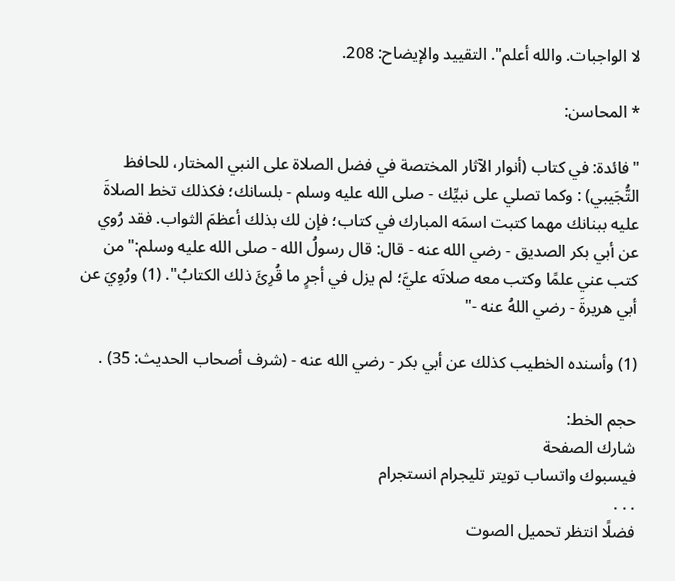لا الواجبات. والله أعلم". التقييد والإيضاح: 208.

* المحاسن:

"فائدة: في كتاب (أنوار الآثار المختصة في فضل الصلاة على النبي المختار، للحافظ التُّجَيبي) : وكما تصلي على نبيِّك - صلى الله عليه وسلم - بلسانك؛ فكذلك تخط الصلاةَ عليه ببنانك مهما كتبت اسمَه المبارك في كتاب؛ فإن لك بذلك أعظمَ الثواب. فقد رُوي عن أبي بكر الصديق - رضي الله عنه - قال: قال رسولُ الله - صلى الله عليه وسلم:"من كتب عني علمًا وكتب معه صلاتَه عليَّ؛ لم يزل في أجرٍ ما قُرِئَ ذلك الكتابُ". (1) ورُوِيَ عن أبي هريرةَ - رضي اللهُ عنه -"

(1) وأسنده الخطيب كذلك عن أبي بكر - رضي الله عنه - (شرف أصحاب الحديث: 35) .

حجم الخط:
شارك الصفحة
فيسبوك واتساب تويتر تليجرام انستجرام
. . .
فضلًا انتظر تحميل الصوت